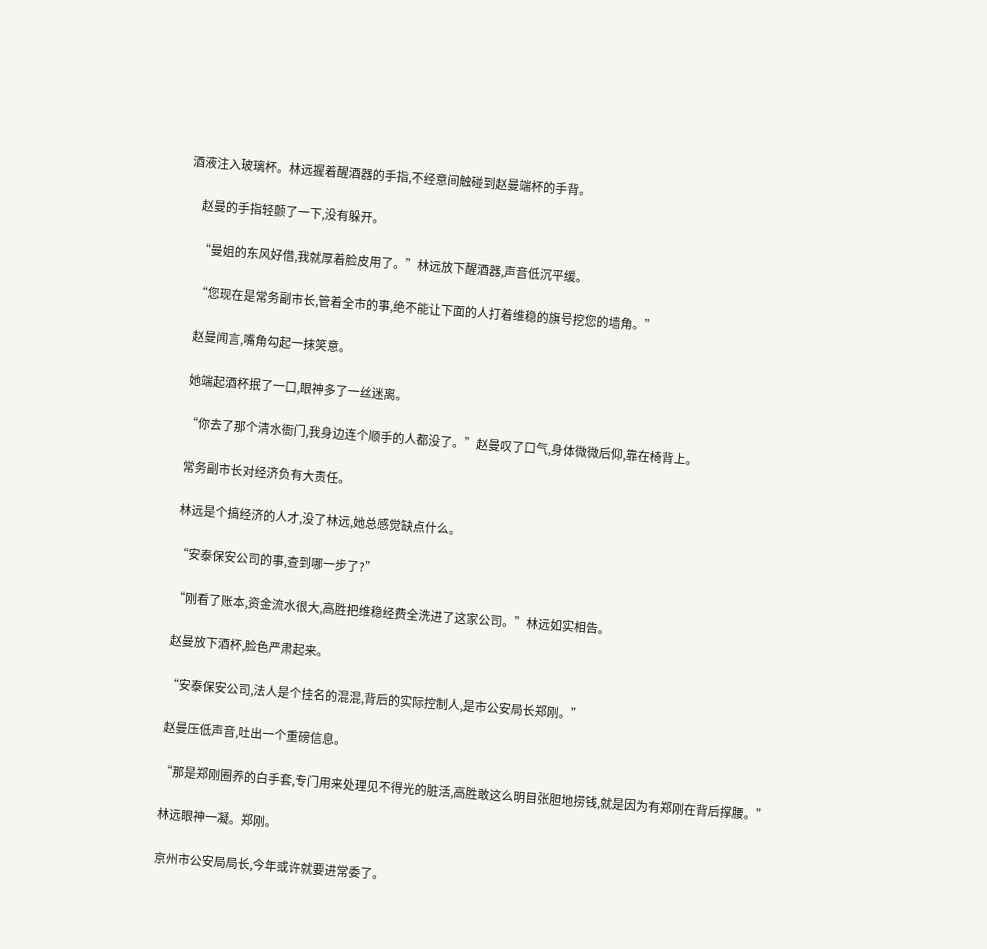酒液注入玻璃杯。林远握着醒酒器的手指,不经意间触碰到赵曼端杯的手背。

    赵曼的手指轻颤了一下,没有躲开。

    “曼姐的东风好借,我就厚着脸皮用了。”林远放下醒酒器,声音低沉平缓。

    “您现在是常务副市长,管着全市的事,绝不能让下面的人打着维稳的旗号挖您的墙角。”

    赵曼闻言,嘴角勾起一抹笑意。

    她端起酒杯抿了一口,眼神多了一丝迷离。

    “你去了那个清水衙门,我身边连个顺手的人都没了。”赵曼叹了口气,身体微微后仰,靠在椅背上。

    常务副市长对经济负有大责任。

    林远是个搞经济的人才,没了林远,她总感觉缺点什么。

    “安泰保安公司的事,查到哪一步了?”

    “刚看了账本,资金流水很大,高胜把维稳经费全洗进了这家公司。”林远如实相告。

    赵曼放下酒杯,脸色严肃起来。

    “安泰保安公司,法人是个挂名的混混,背后的实际控制人,是市公安局长郑刚。”

    赵曼压低声音,吐出一个重磅信息。

    “那是郑刚圈养的白手套,专门用来处理见不得光的脏活,高胜敢这么明目张胆地捞钱,就是因为有郑刚在背后撑腰。”

    林远眼神一凝。郑刚。

    京州市公安局局长,今年或许就要进常委了。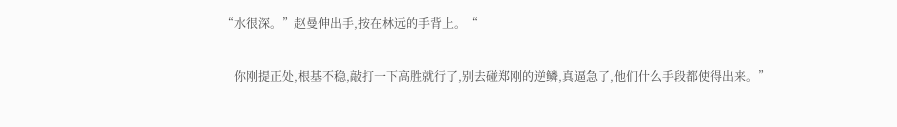“水很深。”赵曼伸出手,按在林远的手背上。“

    你刚提正处,根基不稳,敲打一下高胜就行了,别去碰郑刚的逆鳞,真逼急了,他们什么手段都使得出来。”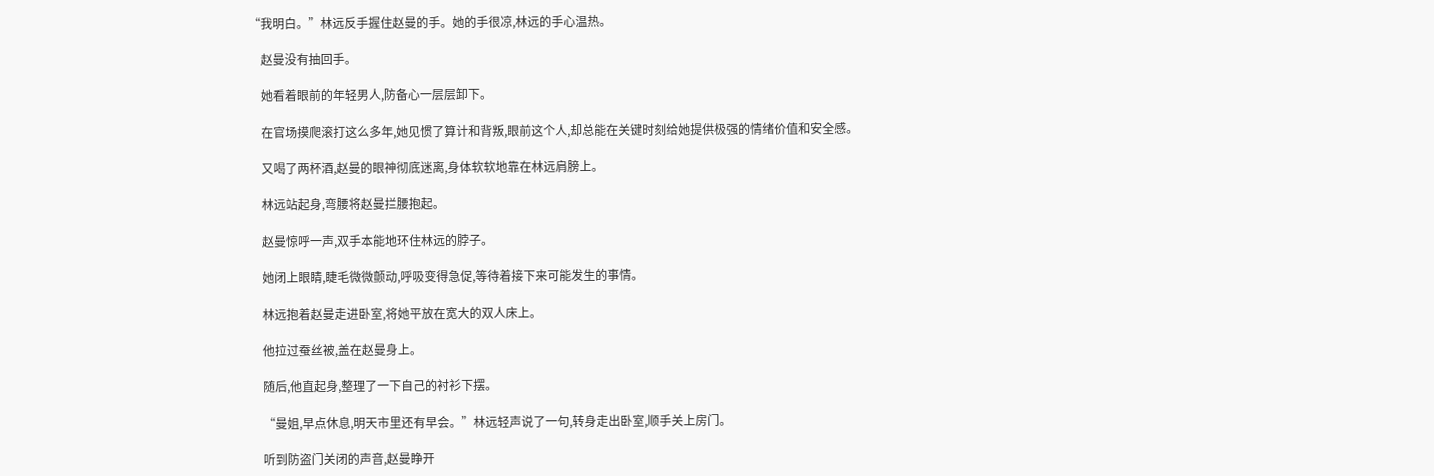“我明白。”林远反手握住赵曼的手。她的手很凉,林远的手心温热。

    赵曼没有抽回手。

    她看着眼前的年轻男人,防备心一层层卸下。

    在官场摸爬滚打这么多年,她见惯了算计和背叛,眼前这个人,却总能在关键时刻给她提供极强的情绪价值和安全感。

    又喝了两杯酒,赵曼的眼神彻底迷离,身体软软地靠在林远肩膀上。

    林远站起身,弯腰将赵曼拦腰抱起。

    赵曼惊呼一声,双手本能地环住林远的脖子。

    她闭上眼睛,睫毛微微颤动,呼吸变得急促,等待着接下来可能发生的事情。

    林远抱着赵曼走进卧室,将她平放在宽大的双人床上。

    他拉过蚕丝被,盖在赵曼身上。

    随后,他直起身,整理了一下自己的衬衫下摆。

    “曼姐,早点休息,明天市里还有早会。”林远轻声说了一句,转身走出卧室,顺手关上房门。

    听到防盗门关闭的声音,赵曼睁开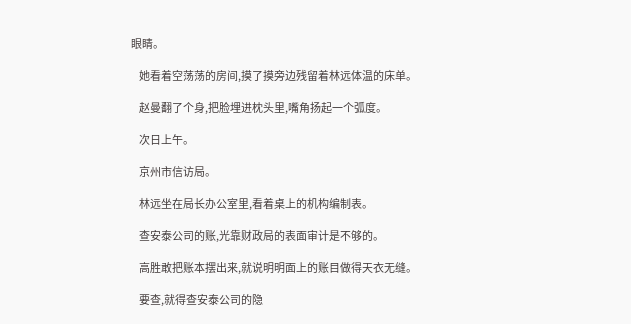眼睛。

    她看着空荡荡的房间,摸了摸旁边残留着林远体温的床单。

    赵曼翻了个身,把脸埋进枕头里,嘴角扬起一个弧度。

    次日上午。

    京州市信访局。

    林远坐在局长办公室里,看着桌上的机构编制表。

    查安泰公司的账,光靠财政局的表面审计是不够的。

    高胜敢把账本摆出来,就说明明面上的账目做得天衣无缝。

    要查,就得查安泰公司的隐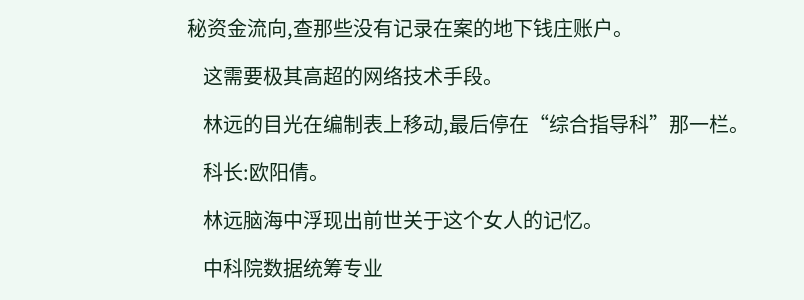秘资金流向,查那些没有记录在案的地下钱庄账户。

    这需要极其高超的网络技术手段。

    林远的目光在编制表上移动,最后停在“综合指导科”那一栏。

    科长:欧阳倩。

    林远脑海中浮现出前世关于这个女人的记忆。

    中科院数据统筹专业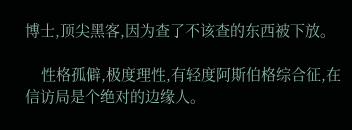博士,顶尖黑客,因为查了不该查的东西被下放。

    性格孤僻,极度理性,有轻度阿斯伯格综合征,在信访局是个绝对的边缘人。